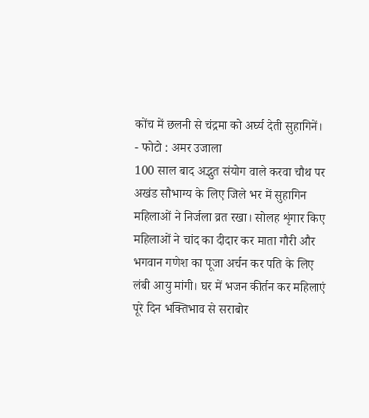कोंच में छलनी से चंद्रमा को अर्घ्य देती सुहागिनें।
- फोटो : अमर उजाला
100 साल बाद अद्भुत संयोग वाले करवा चौथ पर अखंड सौभाग्य के लिए जिले भर में सुहागिन महिलाओं ने निर्जला व्रत रखा। सोलह शृंगार किए महिलाओं ने चांद का दीदार कर माता गौरी और भगवान गणेश का पूजा अर्चन कर पति के लिए लंबी आयु मांगी। घर में भजन कीर्तन कर महिलाएं पूरे दिन भक्तिभाव से सराबोर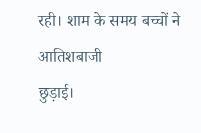रही। शाम के समय बच्चों ने आतिशबाजी
छुड़ाई।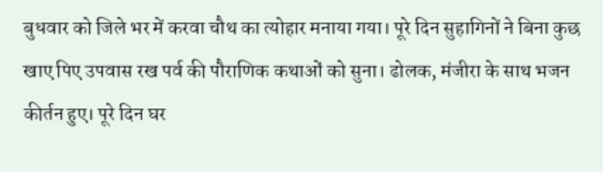बुधवार को जिले भर में करवा चौथ का त्योहार मनाया गया। पूरे दिन सुहागिनों ने बिना कुछ खाए पिए उपवास रख पर्व की पौराणिक कथाओं को सुना। ढोलक, मंजीरा के साथ भजन कीर्तन हुए। पूरे दिन घर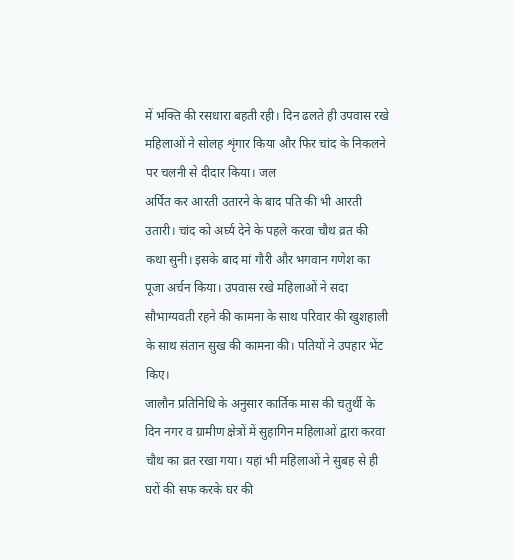में भक्ति की रसधारा बहती रही। दिन ढलते ही उपवास रखे महिलाओं ने सोलह शृंगार किया और फिर चांद के निकलने पर चलनी से दीदार किया। जल
अर्पित कर आरती उतारने के बाद पति की भी आरती उतारी। चांद को अर्घ्य देने के पहले करवा चौथ व्रत की कथा सुनी। इसके बाद मां गौरी और भगवान गणेश का पूजा अर्चन किया। उपवास रखे महिलाओं ने सदा सौभाग्यवती रहने की कामना के साथ परिवार की खुशहाली के साथ संतान सुख की कामना की। पतियों ने उपहार भेंट किए।
जालौन प्रतिनिधि के अनुसार कार्तिक मास की चतुर्थी के दिन नगर व ग्रामीण क्षेत्रों में सुहागिन महिलाओं द्वारा करवा चौथ का व्रत रखा गया। यहां भी महिलाओं ने सुबह से ही घरों की सफ करके घर की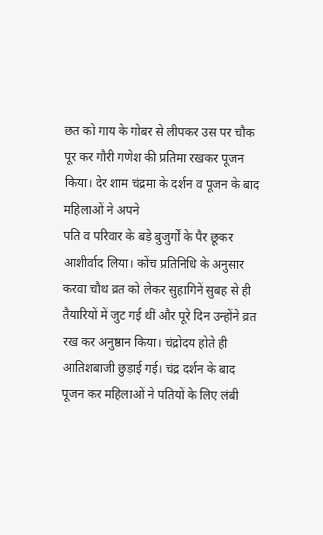छत को गाय के गोबर से लीपकर उस पर चौक पूर कर गौरी गणेश की प्रतिमा रखकर पूजन किया। देर शाम चंद्रमा के दर्शन व पूजन के बाद महिलाओं ने अपने
पति व परिवार के बड़े बुजुर्गों के पैर छूकर आशीर्वाद लिया। कोंच प्रतिनिधि के अनुसार करवा चौथ व्रत को लेकर सुहागिनें सुबह से ही तैयारियों में जुट गई थीं और पूरे दिन उन्होंने व्रत रख कर अनुष्ठान किया। चंद्रोदय होते ही आतिशबाजी छुड़ाई गई। चंद्र दर्शन के बाद पूजन कर महिलाओं ने पतियों के लिए लंबी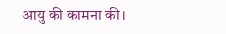आयु की कामना की।